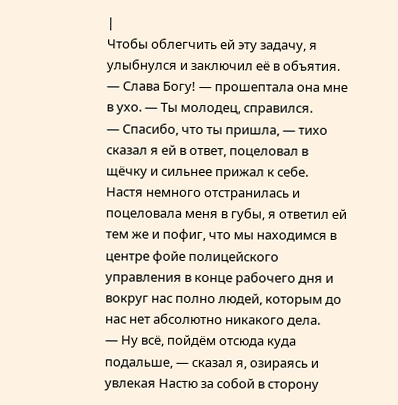|
Чтобы облегчить ей эту задачу, я улыбнулся и заключил её в объятия.
— Слава Богу! — прошептала она мне в ухо. — Ты молодец, справился.
— Спасибо, что ты пришла, — тихо сказал я ей в ответ, поцеловал в щёчку и сильнее прижал к себе.
Настя немного отстранилась и поцеловала меня в губы, я ответил ей тем же и пофиг, что мы находимся в центре фойе полицейского управления в конце рабочего дня и вокруг нас полно людей, которым до нас нет абсолютно никакого дела.
— Ну всё, пойдём отсюда куда подальше, — сказал я, озираясь и увлекая Настю за собой в сторону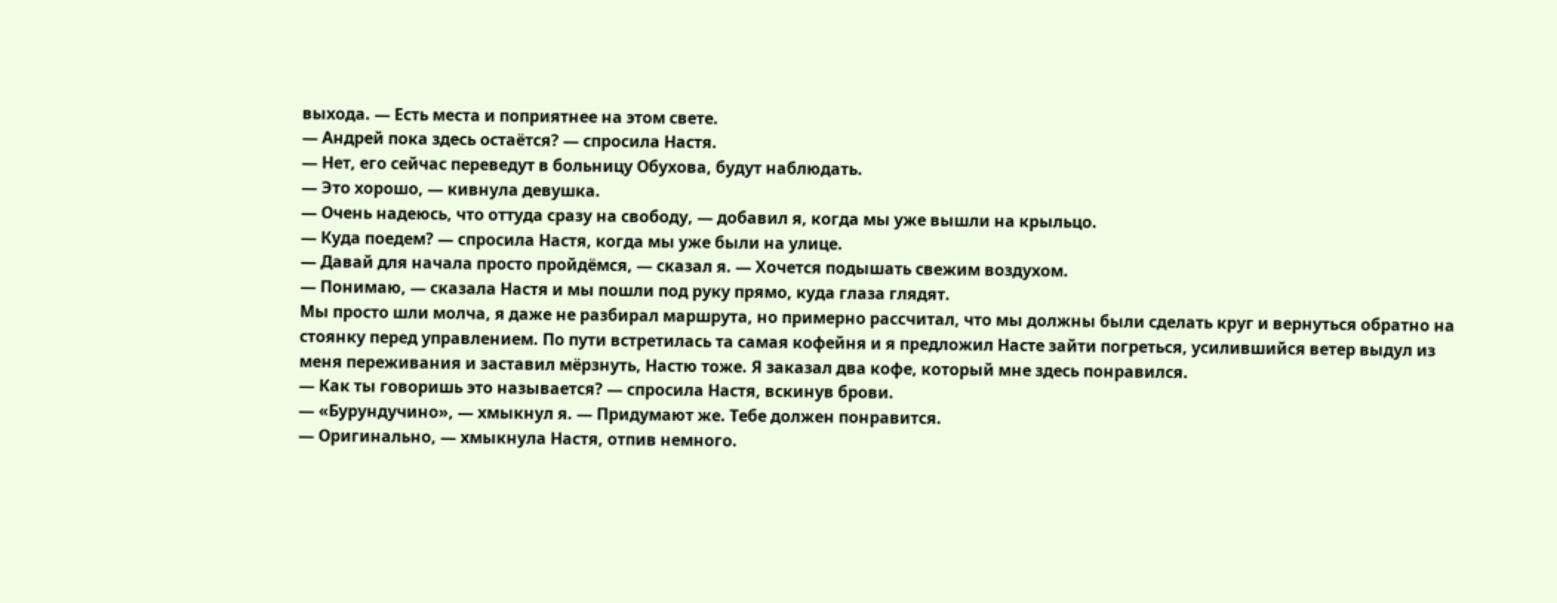выхода. — Есть места и поприятнее на этом свете.
— Андрей пока здесь остаётся? — спросила Настя.
— Нет, его сейчас переведут в больницу Обухова, будут наблюдать.
— Это хорошо, — кивнула девушка.
— Очень надеюсь, что оттуда сразу на свободу, — добавил я, когда мы уже вышли на крыльцо.
— Куда поедем? — спросила Настя, когда мы уже были на улице.
— Давай для начала просто пройдёмся, — сказал я. — Хочется подышать свежим воздухом.
— Понимаю, — сказала Настя и мы пошли под руку прямо, куда глаза глядят.
Мы просто шли молча, я даже не разбирал маршрута, но примерно рассчитал, что мы должны были сделать круг и вернуться обратно на стоянку перед управлением. По пути встретилась та самая кофейня и я предложил Насте зайти погреться, усилившийся ветер выдул из меня переживания и заставил мёрзнуть, Настю тоже. Я заказал два кофе, который мне здесь понравился.
— Как ты говоришь это называется? — спросила Настя, вскинув брови.
— «Бурундучино», — хмыкнул я. — Придумают же. Тебе должен понравится.
— Оригинально, — хмыкнула Настя, отпив немного.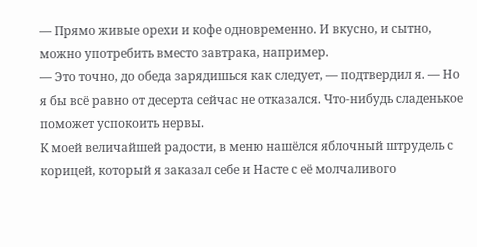— Прямо живые орехи и кофе одновременно. И вкусно, и сытно, можно употребить вместо завтрака, например.
— Это точно, до обеда зарядишься как следует, — подтвердил я. — Но я бы всё равно от десерта сейчас не отказался. Что-нибудь сладенькое поможет успокоить нервы.
К моей величайшей радости, в меню нашёлся яблочный штрудель с корицей, который я заказал себе и Насте с её молчаливого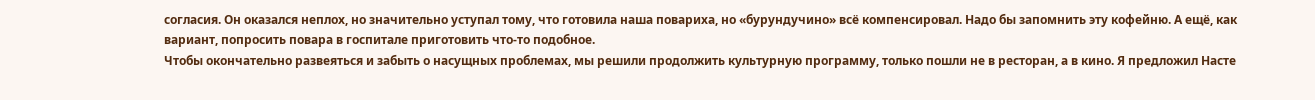согласия. Он оказался неплох, но значительно уступал тому, что готовила наша повариха, но «бурундучино» всё компенсировал. Надо бы запомнить эту кофейню. А ещё, как вариант, попросить повара в госпитале приготовить что-то подобное.
Чтобы окончательно развеяться и забыть о насущных проблемах, мы решили продолжить культурную программу, только пошли не в ресторан, а в кино. Я предложил Насте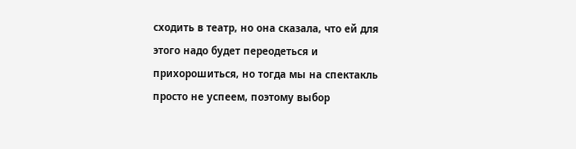сходить в театр, но она сказала, что ей для этого надо будет переодеться и прихорошиться, но тогда мы на спектакль просто не успеем, поэтому выбор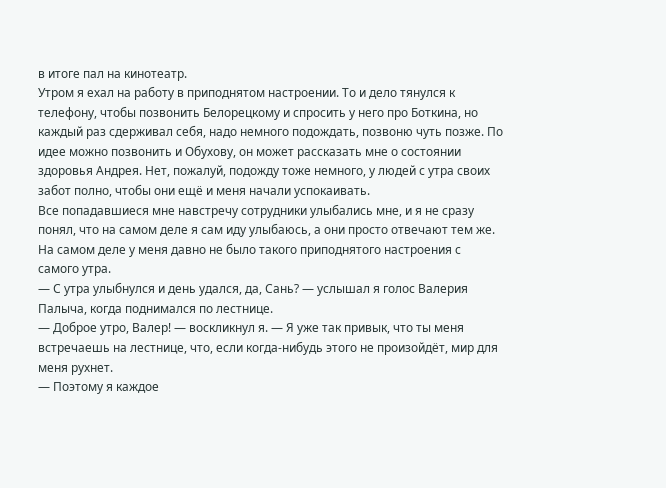в итоге пал на кинотеатр.
Утром я ехал на работу в приподнятом настроении. То и дело тянулся к телефону, чтобы позвонить Белорецкому и спросить у него про Боткина, но каждый раз сдерживал себя, надо немного подождать, позвоню чуть позже. По идее можно позвонить и Обухову, он может рассказать мне о состоянии здоровья Андрея. Нет, пожалуй, подожду тоже немного, у людей с утра своих забот полно, чтобы они ещё и меня начали успокаивать.
Все попадавшиеся мне навстречу сотрудники улыбались мне, и я не сразу понял, что на самом деле я сам иду улыбаюсь, а они просто отвечают тем же. На самом деле у меня давно не было такого приподнятого настроения с самого утра.
— С утра улыбнулся и день удался, да, Сань? — услышал я голос Валерия Палыча, когда поднимался по лестнице.
— Доброе утро, Валер! — воскликнул я. — Я уже так привык, что ты меня встречаешь на лестнице, что, если когда-нибудь этого не произойдёт, мир для меня рухнет.
— Поэтому я каждое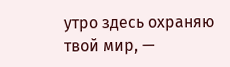утро здесь охраняю твой мир, —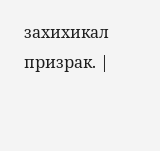захихикал призрак. |